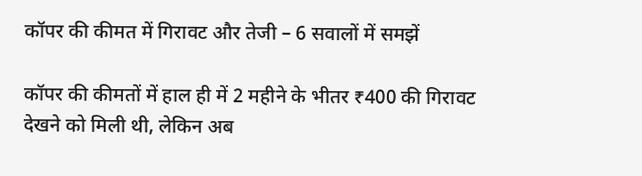कॉपर की कीमत में गिरावट और तेजी – 6 सवालों में समझें

कॉपर की कीमतों में हाल ही में 2 महीने के भीतर ₹400 की गिरावट देखने को मिली थी, लेकिन अब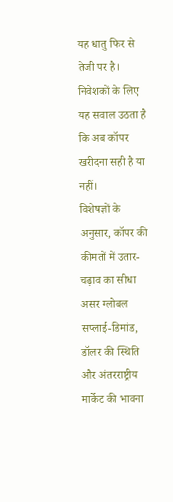यह धातु फिर से तेजी पर है। निवेशकों के लिए यह सवाल उठता है कि अब कॉपर खरीदना सही है या नहीं।
विशेषज्ञों के अनुसार, कॉपर की कीमतों में उतार-चढ़ाव का सीधा असर ग्लोबल सप्लाई-डिमांड, डॉलर की स्थिति और अंतरराष्ट्रीय मार्केट की भावना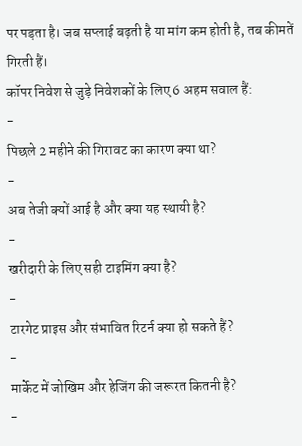पर पड़ता है। जब सप्लाई बढ़ती है या मांग कम होती है, तब कीमतें गिरती हैं।
कॉपर निवेश से जुड़े निवेशकों के लिए 6 अहम सवाल हैं:
-
पिछले 2 महीने की गिरावट का कारण क्या था?
-
अब तेजी क्यों आई है और क्या यह स्थायी है?
-
खरीदारी के लिए सही टाइमिंग क्या है?
-
टारगेट प्राइस और संभावित रिटर्न क्या हो सकते हैं?
-
मार्केट में जोखिम और हेजिंग की जरूरत कितनी है?
-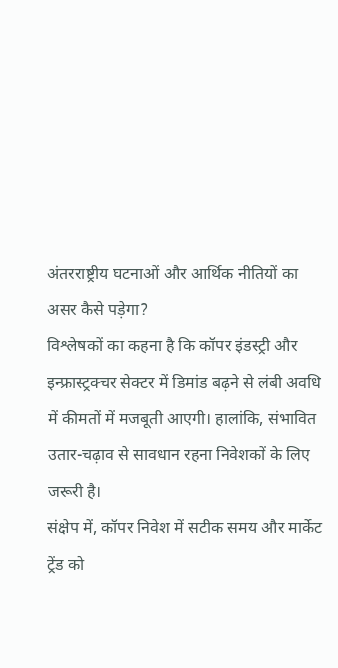अंतरराष्ट्रीय घटनाओं और आर्थिक नीतियों का असर कैसे पड़ेगा?
विश्लेषकों का कहना है कि कॉपर इंडस्ट्री और इन्फ्रास्ट्रक्चर सेक्टर में डिमांड बढ़ने से लंबी अवधि में कीमतों में मजबूती आएगी। हालांकि, संभावित उतार-चढ़ाव से सावधान रहना निवेशकों के लिए जरूरी है।
संक्षेप में, कॉपर निवेश में सटीक समय और मार्केट ट्रेंड को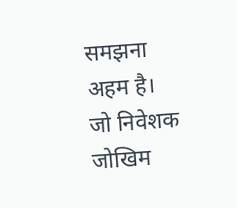समझना अहम है। जो निवेशक जोखिम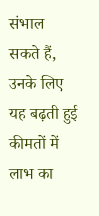संभाल सकते हैं, उनके लिए यह बढ़ती हुई कीमतों में लाभ का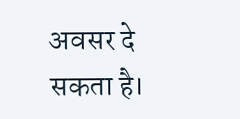अवसर दे सकता है।